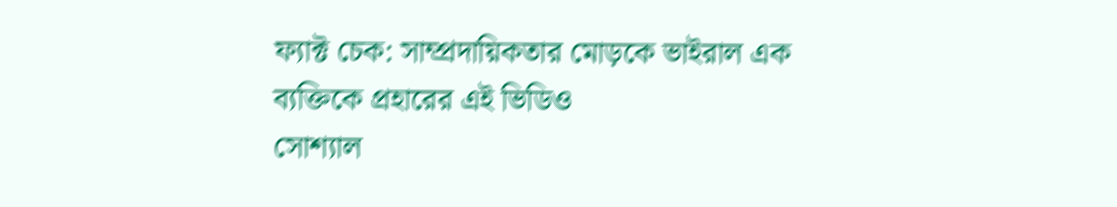ফ্যাক্ট চেক: সাম্প্রদায়িকতার মোড়কে ভাইরাল এক ব্যক্তিকে প্রহারের এই ভিডিও
সোশ্যাল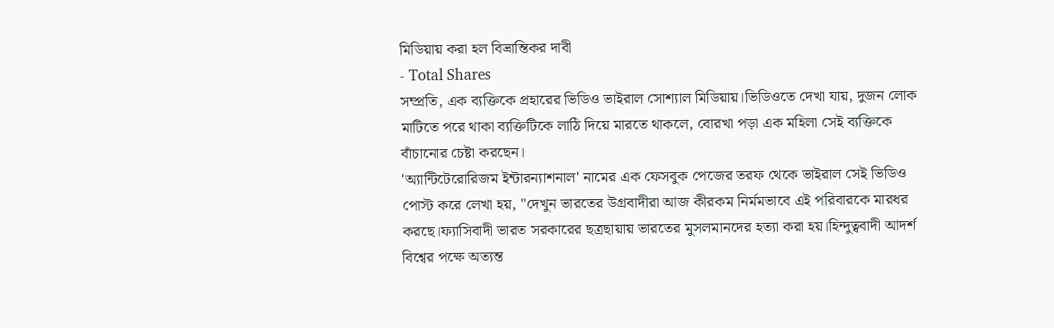মিডিয়ায় করা হল বিভ্রান্তিকর দাবী
- Total Shares
সম্প্রতি, এক ব্যক্তিকে প্রহারের ভিডিও ভাইরাল সোশ্যাল মিডিয়ায়।ভিডিওতে দেখা যায়, দুজন লোক মাটিতে পরে থাকা ব্যক্তিটিকে লাঠি দিয়ে মারতে থাকলে, বোরখা পড়া এক মহিলা সেই ব্যক্তিকে বাঁচানোর চেষ্টা করছেন।
'অ্যান্টিটেরোরিজম ইন্টারন্যাশনাল' নামের এক ফেসবুক পেজের তরফ থেকে ভাইরাল সেই ভিডিও পোস্ট করে লেখা হয়, "দেখুন ভারতের উগ্রবাদীরা আজ কীরকম নির্মমভাবে এই পরিবারকে মারধর করছে।ফ্যাসিবাদী ভারত সরকারের ছত্রছায়ায় ভারতের মুসলমানদের হত্যা করা হয়।হিন্দুত্ববাদী আদর্শ বিশ্বের পক্ষে অত্যন্ত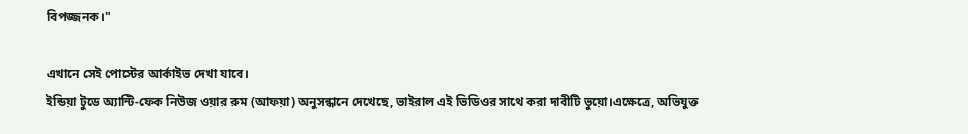বিপজ্জনক।"

এখানে সেই পোস্টের আর্কাইভ দেখা যাবে।
ইন্ডিয়া টুডে অ্যান্টি-ফেক নিউজ ওয়ার রুম (আফয়া) অনুসন্ধানে দেখেছে, ভাইরাল এই ভিডিওর সাথে করা দাবীটি ভুয়ো।এক্ষেত্রে, অভিযুক্ত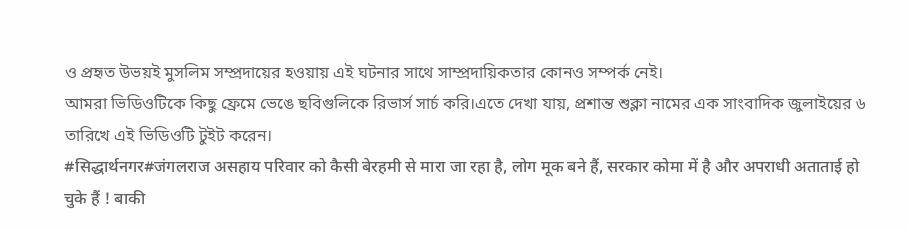ও প্রহৃত উভয়ই মুসলিম সম্প্রদায়ের হওয়ায় এই ঘটনার সাথে সাম্প্রদায়িকতার কোনও সম্পর্ক নেই।
আমরা ভিডিওটিকে কিছু ফ্রেমে ভেঙে ছবিগুলিকে রিভার্স সার্চ করি।এতে দেখা যায়, প্রশান্ত শুক্লা নামের এক সাংবাদিক জুলাইয়ের ৬ তারিখে এই ভিডিওটি টুইট করেন।
#सिद्धार्थनगर#जंगलराज असहाय परिवार को कैसी बेरहमी से मारा जा रहा है, लोग मूक बने हैं, सरकार कोमा में है और अपराधी अताताई हो चुके हैं ! बाकी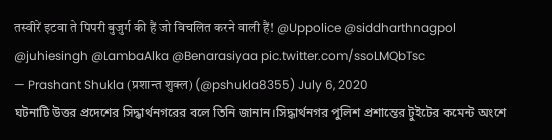तस्वीरें इटवा ते पिपरी बुजुर्ग की हैं जो विचलित करने वाली हैं! @Uppolice @siddharthnagpol @juhiesingh @LambaAlka @Benarasiyaa pic.twitter.com/ssoLMQbTsc
— Prashant Shukla (प्रशान्त शुक्ल) (@pshukla8355) July 6, 2020
ঘটনাটি উত্তর প্রদেশের সিদ্ধার্থনগরের বলে তিনি জানান।সিদ্ধার্থনগর পুলিশ প্রশান্তের টুইটের কমেন্ট অংশে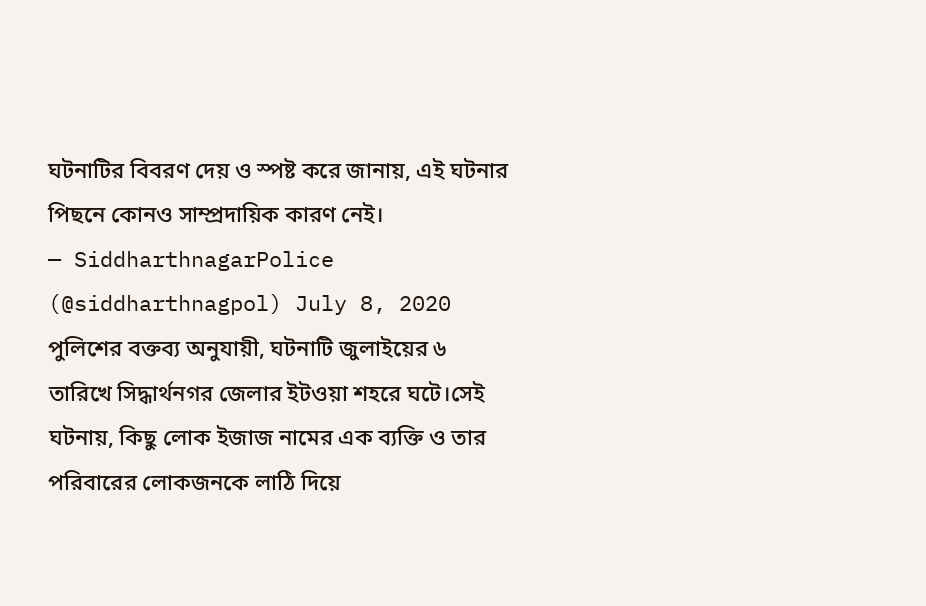ঘটনাটির বিবরণ দেয় ও স্পষ্ট করে জানায়, এই ঘটনার পিছনে কোনও সাম্প্রদায়িক কারণ নেই।
— SiddharthnagarPolice (@siddharthnagpol) July 8, 2020
পুলিশের বক্তব্য অনুযায়ী, ঘটনাটি জুলাইয়ের ৬ তারিখে সিদ্ধার্থনগর জেলার ইটওয়া শহরে ঘটে।সেই ঘটনায়, কিছু লোক ইজাজ নামের এক ব্যক্তি ও তার পরিবারের লোকজনকে লাঠি দিয়ে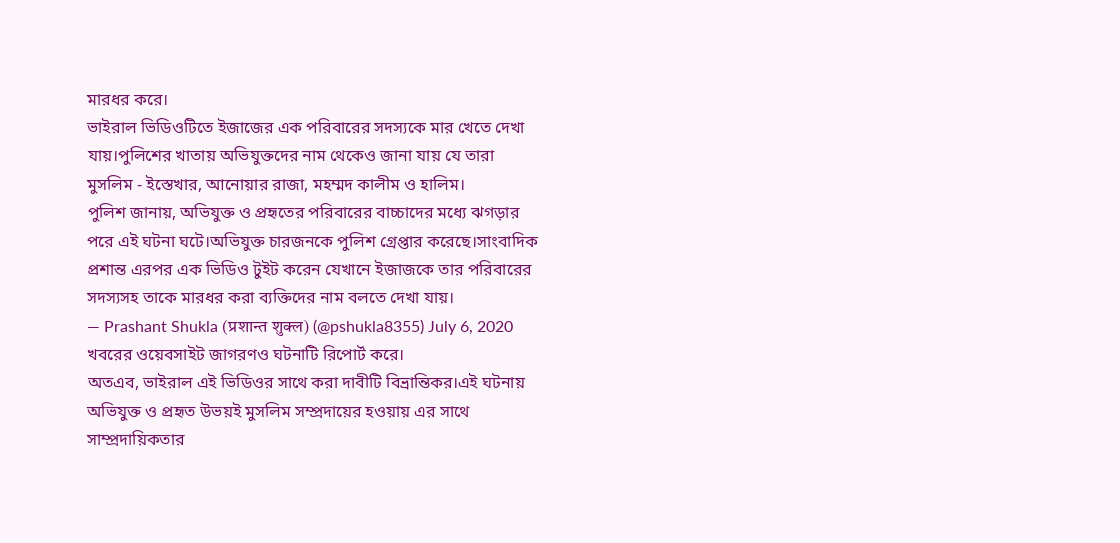মারধর করে।
ভাইরাল ভিডিওটিতে ইজাজের এক পরিবারের সদস্যকে মার খেতে দেখা যায়।পুলিশের খাতায় অভিযুক্তদের নাম থেকেও জানা যায় যে তারা মুসলিম - ইস্তেখার, আনোয়ার রাজা, মহম্মদ কালীম ও হালিম।
পুলিশ জানায়, অভিযুক্ত ও প্রহৃতের পরিবারের বাচ্চাদের মধ্যে ঝগড়ার পরে এই ঘটনা ঘটে।অভিযুক্ত চারজনকে পুলিশ গ্রেপ্তার করেছে।সাংবাদিক প্রশান্ত এরপর এক ভিডিও টুইট করেন যেখানে ইজাজকে তার পরিবারের সদস্যসহ তাকে মারধর করা ব্যক্তিদের নাম বলতে দেখা যায়।
— Prashant Shukla (प्रशान्त शुक्ल) (@pshukla8355) July 6, 2020
খবরের ওয়েবসাইট জাগরণও ঘটনাটি রিপোর্ট করে।
অতএব, ভাইরাল এই ভিডিওর সাথে করা দাবীটি বিভ্রান্তিকর।এই ঘটনায় অভিযুক্ত ও প্রহৃত উভয়ই মুসলিম সম্প্রদায়ের হওয়ায় এর সাথে সাম্প্রদায়িকতার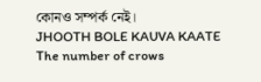কোনও সম্পর্ক নেই।
JHOOTH BOLE KAUVA KAATE
The number of crows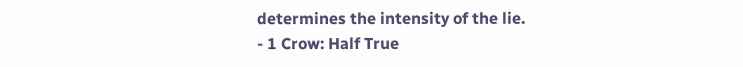determines the intensity of the lie.
- 1 Crow: Half True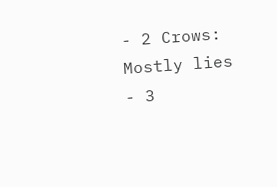- 2 Crows: Mostly lies
- 3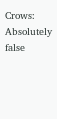Crows: Absolutely false